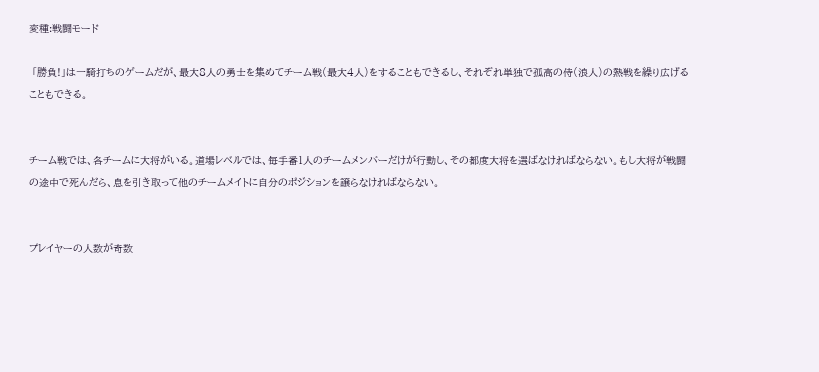変種:戦闘モード

 「勝負!」は一騎打ちのゲームだが、最大8人の勇士を集めてチーム戦(最大4人)をすることもできるし、それぞれ単独で孤高の侍(浪人)の熱戦を繰り広げることもできる。


チーム戦では、各チームに大将がいる。道場レベルでは、毎手番1人のチームメンバーだけが行動し、その都度大将を選ばなければならない。もし大将が戦闘の途中で死んだら、息を引き取って他のチームメイトに自分のポジションを譲らなければならない。


プレイヤーの人数が奇数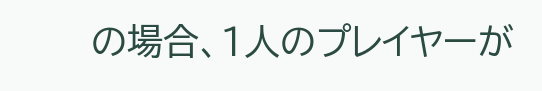の場合、1人のプレイヤーが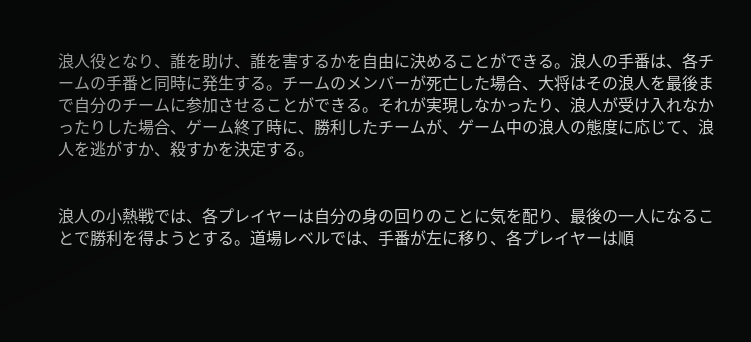浪人役となり、誰を助け、誰を害するかを自由に決めることができる。浪人の手番は、各チームの手番と同時に発生する。チームのメンバーが死亡した場合、大将はその浪人を最後まで自分のチームに参加させることができる。それが実現しなかったり、浪人が受け入れなかったりした場合、ゲーム終了時に、勝利したチームが、ゲーム中の浪人の態度に応じて、浪人を逃がすか、殺すかを決定する。


浪人の小熱戦では、各プレイヤーは自分の身の回りのことに気を配り、最後の一人になることで勝利を得ようとする。道場レベルでは、手番が左に移り、各プレイヤーは順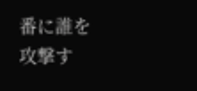番に誰を攻撃す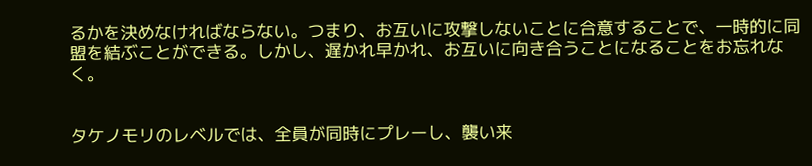るかを決めなければならない。つまり、お互いに攻撃しないことに合意することで、一時的に同盟を結ぶことができる。しかし、遅かれ早かれ、お互いに向き合うことになることをお忘れなく。


タケノモリのレベルでは、全員が同時にプレーし、襲い来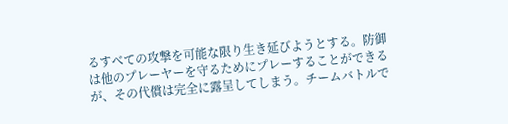るすべての攻撃を可能な限り生き延びようとする。防御は他のプレーヤーを守るためにプレーすることができるが、その代償は完全に露呈してしまう。チームバトルで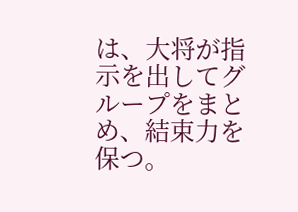は、大将が指示を出してグループをまとめ、結束力を保つ。